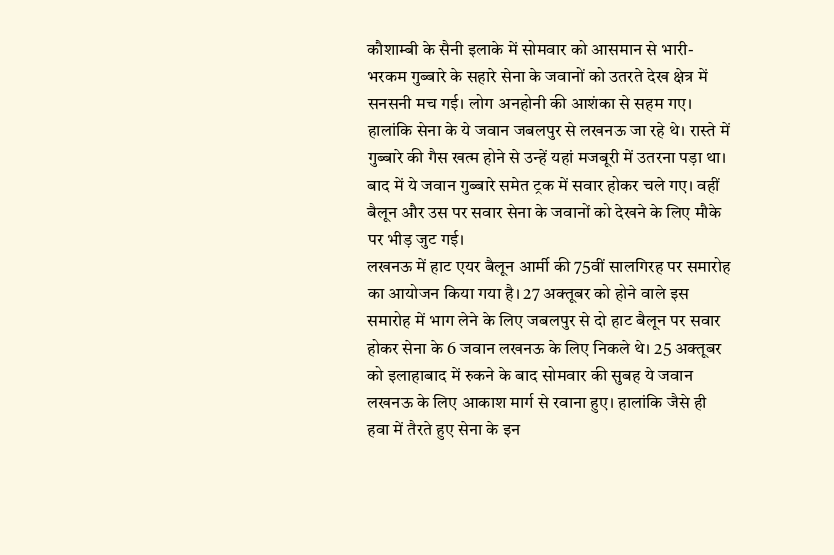कौशाम्बी के सैनी इलाके में सोमवार को आसमान से भारी-भरकम गुब्बारे के सहारे सेना के जवानों को उतरते देख क्षेत्र में सनसनी मच गई। लोग अनहोनी की आशंका से सहम गए। हालांकि सेना के ये जवान जबलपुर से लखनऊ जा रहे थे। रास्ते में गुब्बारे की गैस खत्म होने से उन्हें यहां मजबूरी में उतरना पड़ा था। बाद में ये जवान गुब्बारे समेत ट्रक में सवार होकर चले गए। वहीं बैलून और उस पर सवार सेना के जवानों को देखने के लिए मौके पर भीड़ जुट गई।
लखनऊ में हाट एयर बैलून आर्मी की 75वीं सालगिरह पर समारोह का आयोजन किया गया है। 27 अक्तूबर को होने वाले इस समारोह में भाग लेने के लिए जबलपुर से दो हाट बैलून पर सवार होकर सेना के 6 जवान लखनऊ के लिए निकले थे। 25 अक्तूबर को इलाहाबाद में रुकने के बाद सोमवार की सुबह ये जवान लखनऊ के लिए आकाश मार्ग से रवाना हुए। हालांकि जैसे ही हवा में तैरते हुए सेना के इन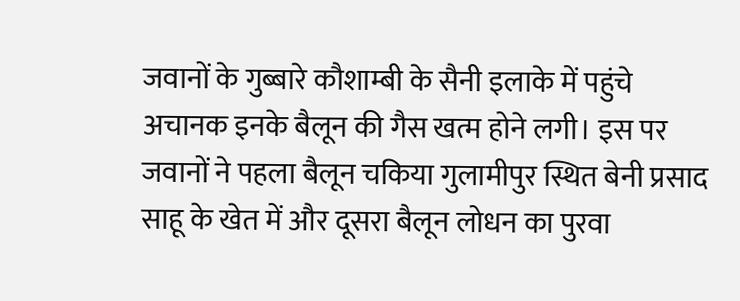जवानों के गुब्बारे कौशाम्बी के सैनी इलाके में पहुंचे अचानक इनके बैलून की गैस खत्म होने लगी। इस पर जवानों ने पहला बैलून चकिया गुलामीपुर स्थित बेनी प्रसाद साहू के खेत में और दूसरा बैलून लोधन का पुरवा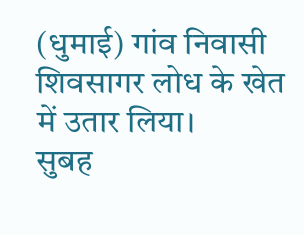(धुमाई) गांव निवासी शिवसागर लोध के खेत में उतार लिया।
सुबह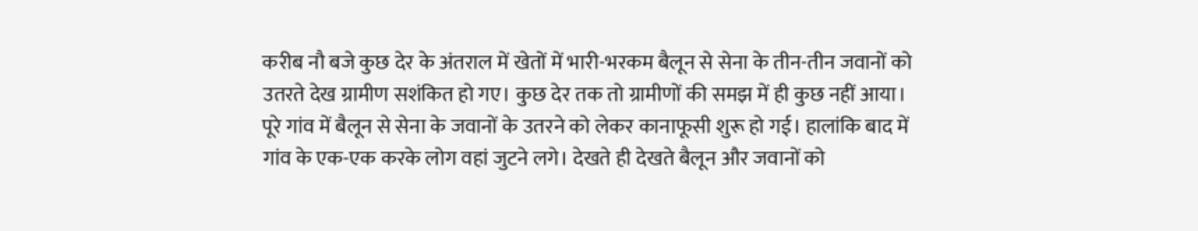करीब नौ बजे कुछ देर के अंतराल में खेतों में भारी-भरकम बैलून से सेना के तीन-तीन जवानों को उतरते देख ग्रामीण सशंकित हो गए। कुछ देर तक तो ग्रामीणों की समझ में ही कुछ नहीं आया। पूरे गांव में बैलून से सेना के जवानों के उतरने को लेकर कानाफूसी शुरू हो गई। हालांकि बाद में गांव के एक-एक करके लोग वहां जुटने लगे। देखते ही देखते बैलून और जवानों को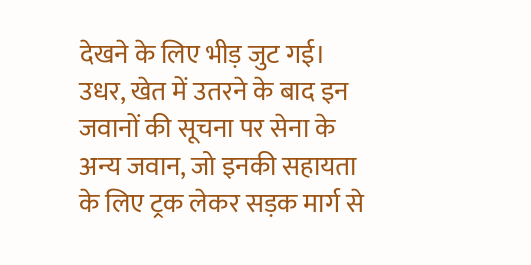देखने के लिए भीड़ जुट गई। उधर, खेत में उतरने के बाद इन जवानों की सूचना पर सेना के अन्य जवान, जो इनकी सहायता के लिए ट्रक लेकर सड़क मार्ग से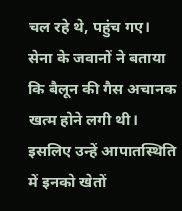चल रहे थे, पहुंच गए। सेना के जवानों ने बताया कि बैलून की गैस अचानक खत्म होने लगी थी। इसलिए उन्हें आपातस्थिति में इनको खेतों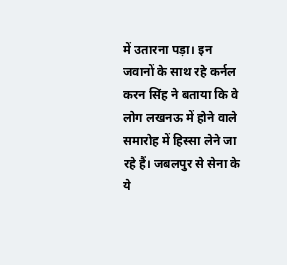में उतारना पड़ा। इन जवानों के साथ रहे कर्नल करन सिंह ने बताया कि वे लोग लखनऊ में होने वाले समारोह में हिस्सा लेने जा रहे हैं। जबलपुर से सेना के ये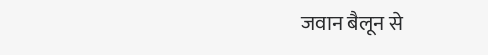जवान बैलून से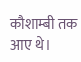कौशाम्बी तक आए थे।